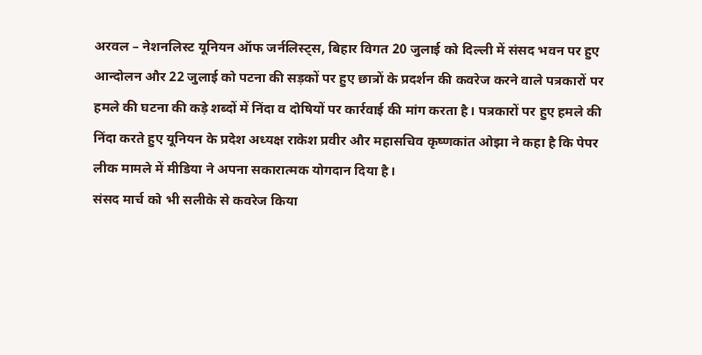अरवल – नेशनलिस्ट यूनियन ऑफ जर्नलिस्ट्स, बिहार विगत 20 जुलाई को दिल्ली में संसद भवन पर हुए आन्दोलन और 22 जुलाई को पटना की सड़कों पर हुए छात्रों के प्रदर्शन की कवरेज करने वाले पत्रकारों पर हमले की घटना की कड़े शब्दों में निंदा व दोषियों पर कार्रवाई की मांग करता है। पत्रकारों पर हुए हमले की निंदा करते हुए यूनियन के प्रदेश अध्यक्ष राकेश प्रवीर और महासचिव कृष्णकांत ओझा ने कहा है कि पेपर लीक मामले में मीडिया ने अपना सकारात्मक योगदान दिया है।
संसद मार्च को भी सलीके से कवरेज किया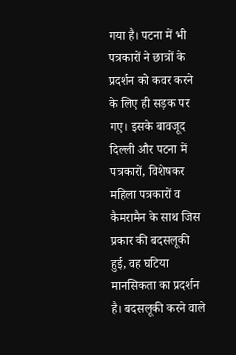गया है। पटना में भी पत्रकारों ने छात्रों के प्रदर्शन को कवर करने के लिए ही सड़क पर गए। इसके बावजूद दिल्ली और पटना में पत्रकारों, विशेषकर महिला पत्रकारों व कैमरामैन के साथ जिस प्रकार की बदसलूकी हुई, वह घटिया मानसिकता का प्रदर्शन है। बदसलूकी करने वाले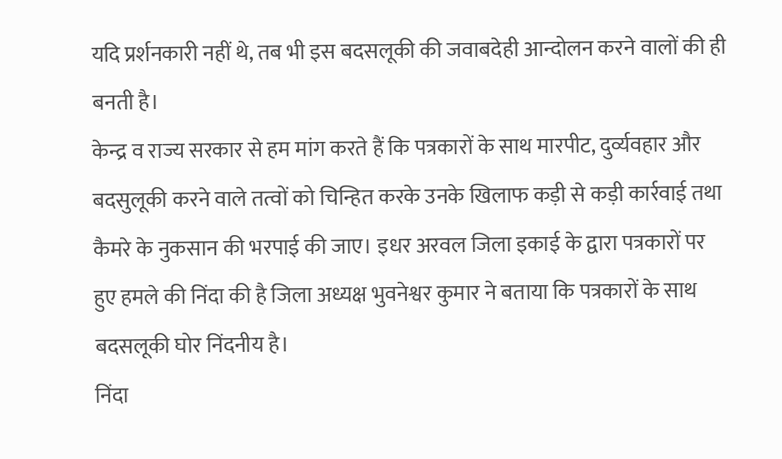यदि प्रर्शनकारी नहीं थे, तब भी इस बदसलूकी की जवाबदेही आन्दोलन करने वालों की ही बनती है।
केन्द्र व राज्य सरकार से हम मांग करते हैं कि पत्रकारों के साथ मारपीट, दुर्व्यवहार और बदसुलूकी करने वाले तत्वों को चिन्हित करके उनके खिलाफ कड़ी से कड़ी कार्रवाई तथा कैमरे के नुकसान की भरपाई की जाए। इधर अरवल जिला इकाई के द्वारा पत्रकारों पर हुए हमले की निंदा की है जिला अध्यक्ष भुवनेश्वर कुमार ने बताया कि पत्रकारों के साथ बदसलूकी घोर निंदनीय है।
निंदा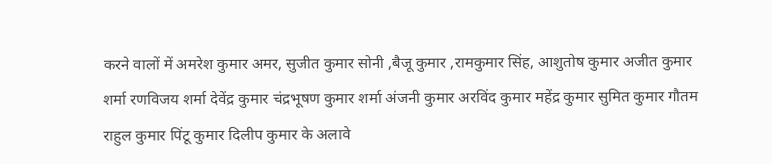करने वालों में अमरेश कुमार अमर, सुजीत कुमार सोनी ,बैजू कुमार ,रामकुमार सिंह, आशुतोष कुमार अजीत कुमार शर्मा रणविजय शर्मा देवेंद्र कुमार चंद्रभूषण कुमार शर्मा अंजनी कुमार अरविंद कुमार महेंद्र कुमार सुमित कुमार गौतम राहुल कुमार पिंटू कुमार दिलीप कुमार के अलावे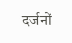दर्जनों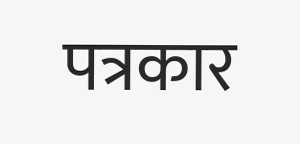पत्रकार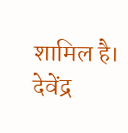शामिल है।
देवेंद्र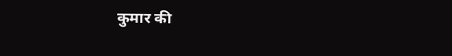कुमार की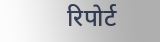रिपोर्ट